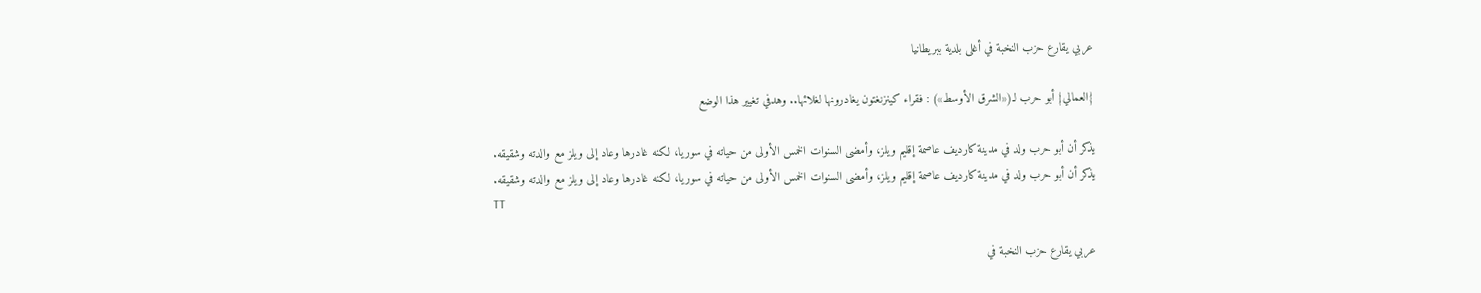عربي يقارع حزب النخبة في أغلى بلدية ببريطانيا

{العمالي} أبو حرب لـ(«الشرق الأوسط») : فقراء كينزنغتون يغادرونها لغلائها.. وهدفي تغيير هذا الوضع

يذكر أن أبو حرب ولد في مدينة كارديف عاصمة إقليم ويلز، وأمضى السنوات الخمس الأولى من حياته في سوريا، لكنه غادرها وعاد إلى ويلز مع والدته وشقيقه.
يذكر أن أبو حرب ولد في مدينة كارديف عاصمة إقليم ويلز، وأمضى السنوات الخمس الأولى من حياته في سوريا، لكنه غادرها وعاد إلى ويلز مع والدته وشقيقه.
TT

عربي يقارع حزب النخبة في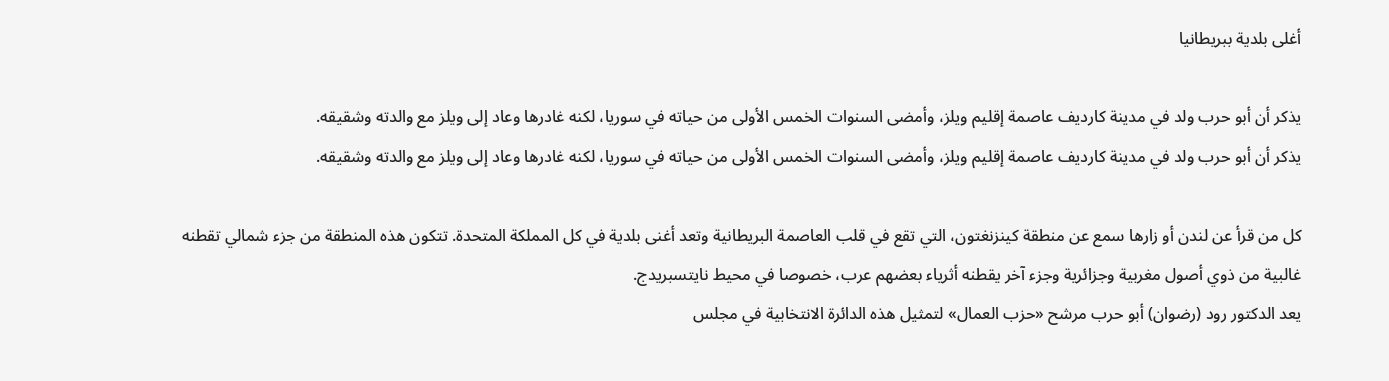أغلى بلدية ببريطانيا

يذكر أن أبو حرب ولد في مدينة كارديف عاصمة إقليم ويلز، وأمضى السنوات الخمس الأولى من حياته في سوريا، لكنه غادرها وعاد إلى ويلز مع والدته وشقيقه.
يذكر أن أبو حرب ولد في مدينة كارديف عاصمة إقليم ويلز، وأمضى السنوات الخمس الأولى من حياته في سوريا، لكنه غادرها وعاد إلى ويلز مع والدته وشقيقه.

كل من قرأ عن لندن أو زارها سمع عن منطقة كينزنغتون، التي تقع في قلب العاصمة البريطانية وتعد أغنى بلدية في كل المملكة المتحدة. تتكون هذه المنطقة من جزء شمالي تقطنه غالبية من ذوي أصول مغربية وجزائرية وجزء آخر يقطنه أثرياء بعضهم عرب، خصوصا في محيط نايتسبريدج.
يعد الدكتور رود (رضوان) أبو حرب مرشح «حزب العمال» لتمثيل هذه الدائرة الانتخابية في مجلس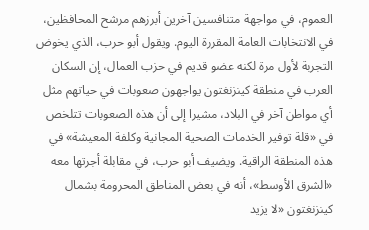العموم، في مواجهة متنافسين آخرين أبرزهم مرشح المحافظين، في الانتخابات العامة المقررة اليوم. ويقول أبو حرب، الذي يخوض التجربة لأول مرة لكنه عضو قديم في حزب العمال، إن السكان العرب في منطقة كينزنغتون يواجهون صعوبات في حياتهم مثل أي مواطن آخر في البلاد، مشيرا إلى أن هذه الصعوبات تتلخص في «قلة توفير الخدمات الصحية المجانية وكلفة المعيشة» في هذه المنطقة الراقية. ويضيف أبو حرب، في مقابلة أجرتها معه «الشرق الأوسط»، أنه في بعض المناطق المحرومة بشمال كينزنغتون «لا يزيد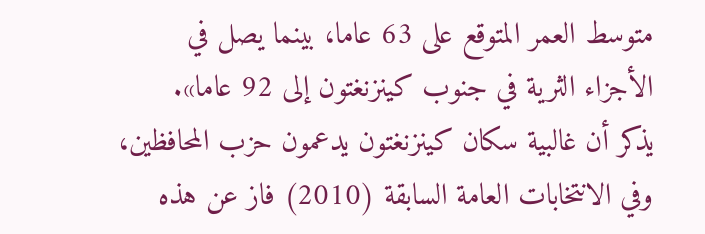متوسط العمر المتوقع على 63 عاما، بينما يصل في الأجزاء الثرية في جنوب كينزنغتون إلى 92 عاما».
يذكر أن غالبية سكان كينزنغتون يدعمون حزب المحافظين، وفي الانتخابات العامة السابقة (2010) فاز عن هذه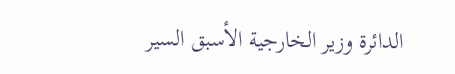الدائرة وزير الخارجية الأسبق السير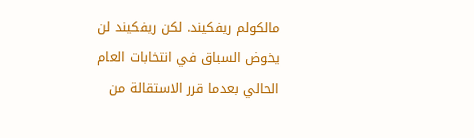مالكولم ريفكيند. لكن ريفكيند لن يخوض السباق في انتخابات العام الحالي بعدما قرر الاستقالة من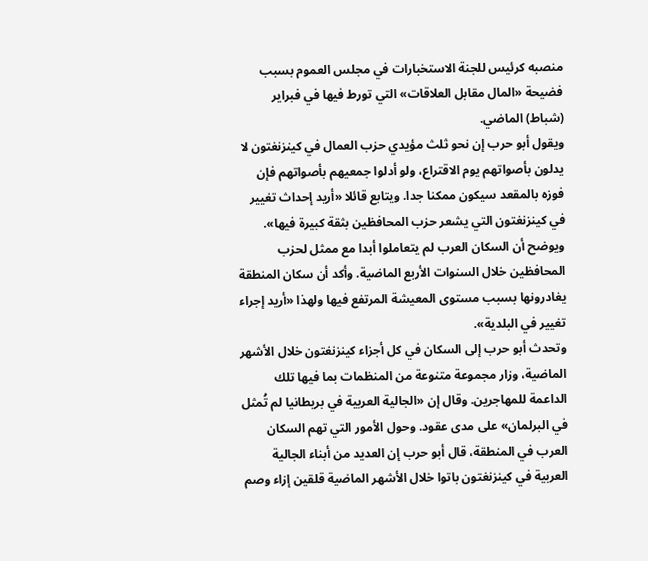منصبه كرئيس للجنة الاستخبارات في مجلس العموم بسبب فضيحة «المال مقابل العلاقات» التي تورط فيها في فبراير (شباط) الماضي.
ويقول أبو حرب إن نحو ثلث مؤيدي حزب العمال في كينزنغتون لا يدلون بأصواتهم يوم الاقتراع، ولو أدلوا جمعيهم بأصواتهم فإن فوزه بالمقعد سيكون ممكنا جدا. ويتابع قائلا «أريد إحداث تغيير في كينزنغتون التي يشعر حزب المحافظين بثقة كبيرة فيها». ويوضح أن السكان العرب لم يتعاملوا أبدا مع ممثل لحزب المحافظين خلال السنوات الأربع الماضية. وأكد أن سكان المنطقة يغادرونها بسبب مستوى المعيشة المرتفع فيها ولهذا «أريد إجراء تغيير في البلدية».
وتحدث أبو حرب إلى السكان في كل أجزاء كينزنغتون خلال الأشهر الماضية، وزار مجموعة متنوعة من المنظمات بما فيها تلك الداعمة للمهاجرين. وقال إن «الجالية العربية في بريطانيا لم تُمثل في البرلمان» على مدى عقود. وحول الأمور التي تهم السكان العرب في المنطقة، قال أبو حرب إن العديد من أبناء الجالية العربية في كينزنغتون باتوا خلال الأشهر الماضية قلقين إزاء وصم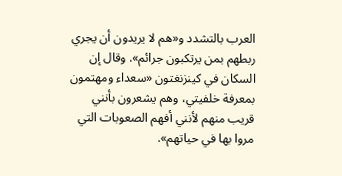العرب بالتشدد و«هم لا يريدون أن يجري ربطهم بمن يرتكبون جرائم». وقال إن السكان في كينزنغتون «سعداء ومهتمون بمعرفة خلفيتي، وهم يشعرون بأنني قريب منهم لأنني أفهم الصعوبات التي مروا بها في حياتهم».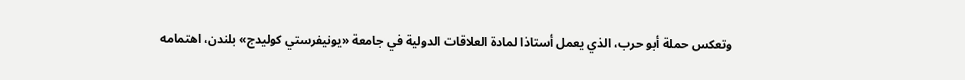وتعكس حملة أبو حرب، الذي يعمل أستاذا لمادة العلاقات الدولية في جامعة «يونيفرستي كوليدج» بلندن، اهتمامه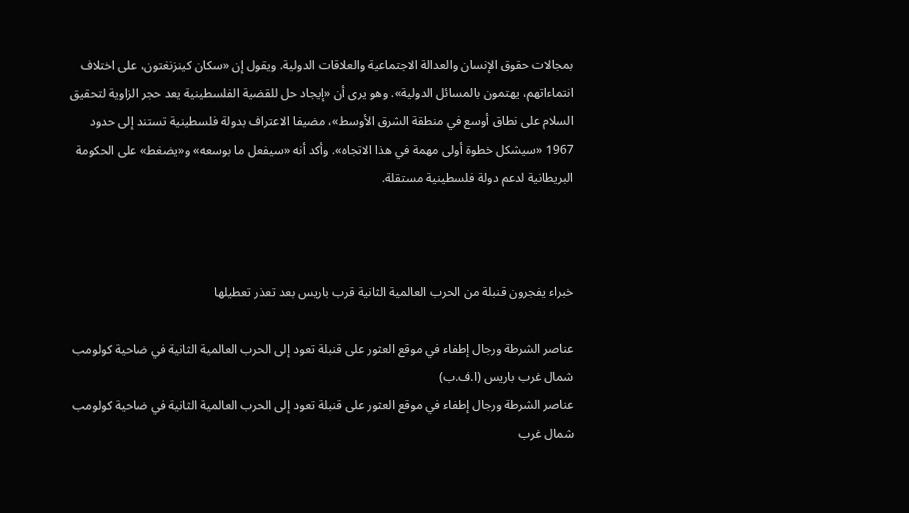بمجالات حقوق الإنسان والعدالة الاجتماعية والعلاقات الدولية. ويقول إن «سكان كينزنغتون، على اختلاف انتماءاتهم، يهتمون بالمسائل الدولية». وهو يرى أن «إيجاد حل للقضية الفلسطينية يعد حجر الزاوية لتحقيق السلام على نطاق أوسع في منطقة الشرق الأوسط»، مضيفا الاعتراف بدولة فلسطينية تستند إلى حدود 1967 «سيشكل خطوة أولى مهمة في هذا الاتجاه». وأكد أنه «سيفعل ما بوسعه» و«يضغط» على الحكومة البريطانية لدعم دولة فلسطينية مستقلة.



خبراء يفجرون قنبلة من الحرب العالمية الثانية قرب باريس بعد تعذر تعطيلها

عناصر الشرطة ورجال إطفاء في موقع العثور على قنبلة تعود إلى الحرب العالمية الثانية في ضاحية كولومب شمال غرب باريس (ا.ف.ب)
عناصر الشرطة ورجال إطفاء في موقع العثور على قنبلة تعود إلى الحرب العالمية الثانية في ضاحية كولومب شمال غرب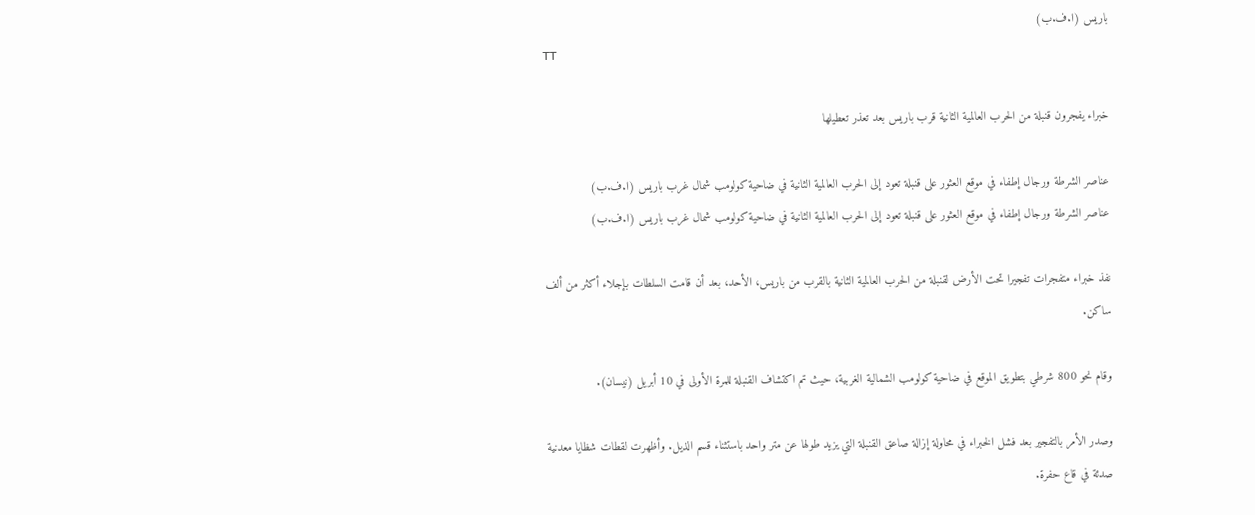باريس (ا.ف.ب)
TT

خبراء يفجرون قنبلة من الحرب العالمية الثانية قرب باريس بعد تعذر تعطيلها

عناصر الشرطة ورجال إطفاء في موقع العثور على قنبلة تعود إلى الحرب العالمية الثانية في ضاحية كولومب شمال غرب باريس (ا.ف.ب)
عناصر الشرطة ورجال إطفاء في موقع العثور على قنبلة تعود إلى الحرب العالمية الثانية في ضاحية كولومب شمال غرب باريس (ا.ف.ب)

نفذ خبراء متفجرات تفجيرا تحت الأرض لقنبلة من الحرب العالمية الثانية بالقرب من باريس، الأحد، بعد أن قامت السلطات بإجلاء أكثر من ألف ساكن.

وقام نحو 800 شرطي بتطويق الموقع في ضاحية كولومب الشمالية الغربية، حيث تم اكتشاف القنبلة للمرة الأولى في 10 أبريل (نيسان).

وصدر الأمر بالتفجير بعد فشل الخبراء في محاولة إزالة صاعق القنبلة التي يزيد طولها عن متر واحد باستثناء قسم الذيل. وأظهرت لقطات شظايا معدنية صدئة في قاع حفرة.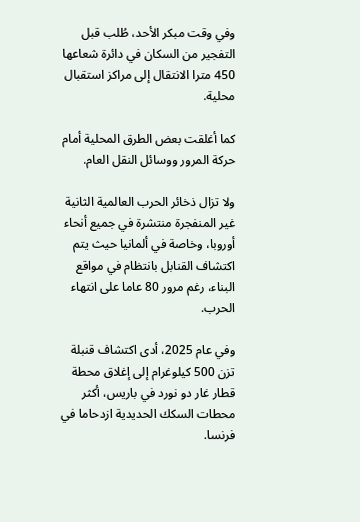وفي وقت مبكر الأحد، طُلب قبل التفجير من السكان في دائرة شعاعها 450 مترا الانتقال إلى مراكز استقبال محلية.

كما أغلقت بعض الطرق المحلية أمام حركة المرور ووسائل النقل العام.

ولا تزال ذخائر الحرب العالمية الثانية غير المنفجرة منتشرة في جميع أنحاء أوروبا، وخاصة في ألمانيا حيث يتم اكتشاف القنابل بانتظام في مواقع البناء، رغم مرور 80 عاما على انتهاء الحرب.

وفي عام 2025، أدى اكتشاف قنبلة تزن 500 كيلوغرام إلى إغلاق محطة قطار غار دو نورد في باريس، أكثر محطات السكك الحديدية ازدحاما في فرنسا.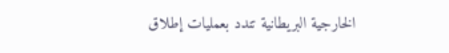الخارجية البريطانية تندد بعمليات إطلاق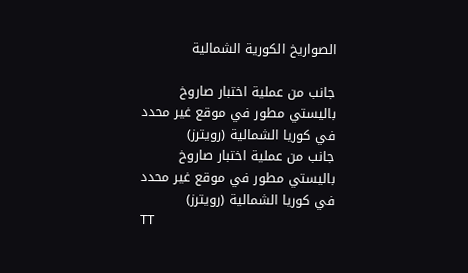الصواريخ الكورية الشمالية

جانب من عملية اختبار صاروخ باليستي مطور في موقع غير محدد في كوريا الشمالية (رويترز)
جانب من عملية اختبار صاروخ باليستي مطور في موقع غير محدد في كوريا الشمالية (رويترز)
TT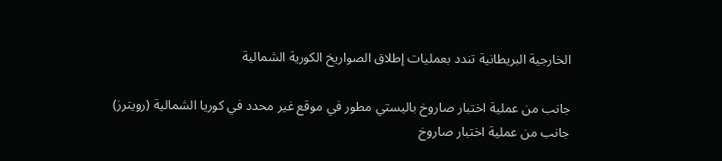الخارجية البريطانية تندد بعمليات إطلاق الصواريخ الكورية الشمالية

جانب من عملية اختبار صاروخ باليستي مطور في موقع غير محدد في كوريا الشمالية (رويترز)
جانب من عملية اختبار صاروخ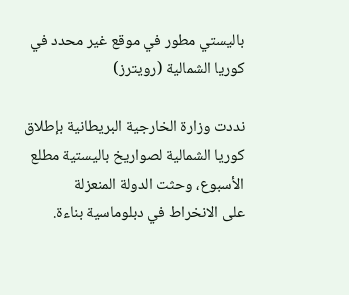باليستي مطور في موقع غير محدد في كوريا الشمالية (رويترز)

نددت وزارة الخارجية البريطانية بإطلاق كوريا الشمالية لصواريخ باليستية مطلع الأسبوع، وحثت الدولة المنعزلة على ‌الانخراط في ‌دبلوماسية بناءة.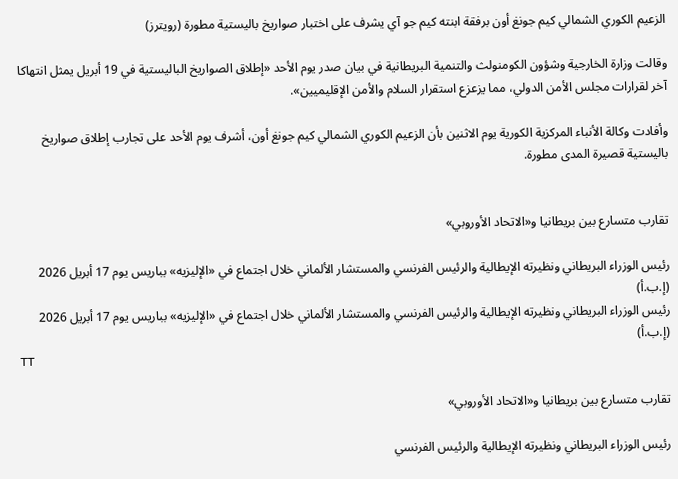الزعيم الكوري الشمالي كيم جونغ أون برفقة ابنته كيم جو آي يشرف على اختبار صواريخ باليستية مطورة (رويترز)

وقالت ‌وزارة الخارجية وشؤون الكومنولث والتنمية البريطانية في بيان صدر يوم الأحد «إطلاق الصواريخ الباليستية في 19 أبريل ‌يمثل انتهاكا آخر ‌لقرارات مجلس ‌الأمن الدولي، مما يزعزع استقرار السلام والأمن الإقليميين».

وأفادت ‌وكالة الأنباء المركزية الكورية يوم الاثنين بأن الزعيم الكوري الشمالي كيم جونغ أون، أشرف يوم الأحد على تجارب إطلاق صواريخ باليستية قصيرة المدى مطورة.


تقارب متسارع بين بريطانيا و«الاتحاد الأوروبي»

رئيس الوزراء البريطاني ونظيرته الإيطالية والرئيس الفرنسي والمستشار الألماني خلال اجتماع في «الإليزيه» بباريس يوم 17 أبريل 2026 (إ.ب.أ)
رئيس الوزراء البريطاني ونظيرته الإيطالية والرئيس الفرنسي والمستشار الألماني خلال اجتماع في «الإليزيه» بباريس يوم 17 أبريل 2026 (إ.ب.أ)
TT

تقارب متسارع بين بريطانيا و«الاتحاد الأوروبي»

رئيس الوزراء البريطاني ونظيرته الإيطالية والرئيس الفرنسي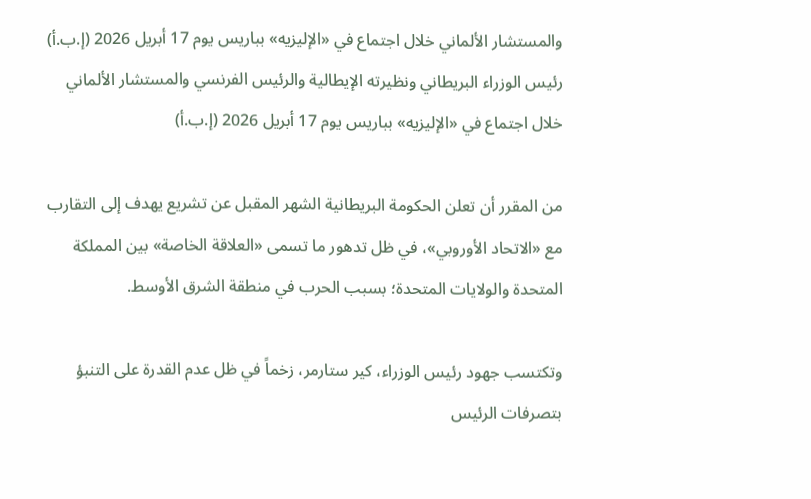والمستشار الألماني خلال اجتماع في «الإليزيه» بباريس يوم 17 أبريل 2026 (إ.ب.أ)
رئيس الوزراء البريطاني ونظيرته الإيطالية والرئيس الفرنسي والمستشار الألماني خلال اجتماع في «الإليزيه» بباريس يوم 17 أبريل 2026 (إ.ب.أ)

من المقرر أن تعلن الحكومة البريطانية الشهر المقبل عن تشريع يهدف إلى التقارب مع «الاتحاد الأوروبي»، في ظل تدهور ما تسمى «العلاقة الخاصة» بين المملكة المتحدة والولايات المتحدة؛ بسبب الحرب في منطقة الشرق الأوسط.

وتكتسب جهود رئيس الوزراء، كير ستارمر، زخماً في ظل عدم القدرة على التنبؤ بتصرفات الرئيس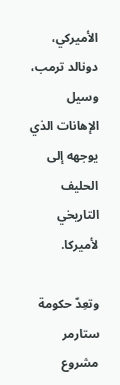الأميركي، دونالد ترمب، وسيل الإهانات الذي يوجهه إلى الحليف التاريخي لأميركا.

وتعِدّ حكومة ستارمر مشروع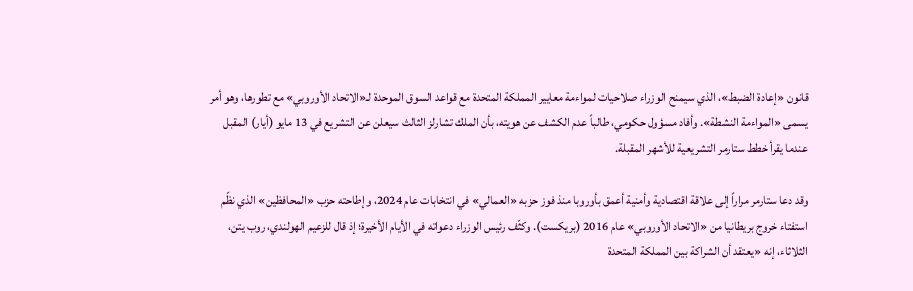قانون «إعادة الضبط»، الذي سيمنح الوزراء صلاحيات لمواءمة معايير المملكة المتحدة مع قواعد السوق الموحدة لـ«الاتحاد الأوروبي» مع تطورها، وهو أمر يسمى «المواءمة النشطة». وأفاد مسؤول حكومي، طالباً عدم الكشف عن هويته، بأن الملك تشارلز الثالث سيعلن عن التشريع في 13 مايو (أيار) المقبل عندما يقرأ خطط ستارمر التشريعية للأشهر المقبلة.

وقد دعا ستارمر مراراً إلى علاقة اقتصادية وأمنية أعمق بأوروبا منذ فوز حزبه «العمالي» في انتخابات عام 2024، وإطاحته حزب «المحافظين» الذي نظّم استفتاء خروج بريطانيا من «الاتحاد الأوروبي» عام 2016 (بريكست). وكثّف رئيس الوزراء دعواته في الأيام الأخيرة؛ إذ قال للزعيم الهولندي، روب يتن، الثلاثاء، إنه «يعتقد أن الشراكة بين المملكة المتحدة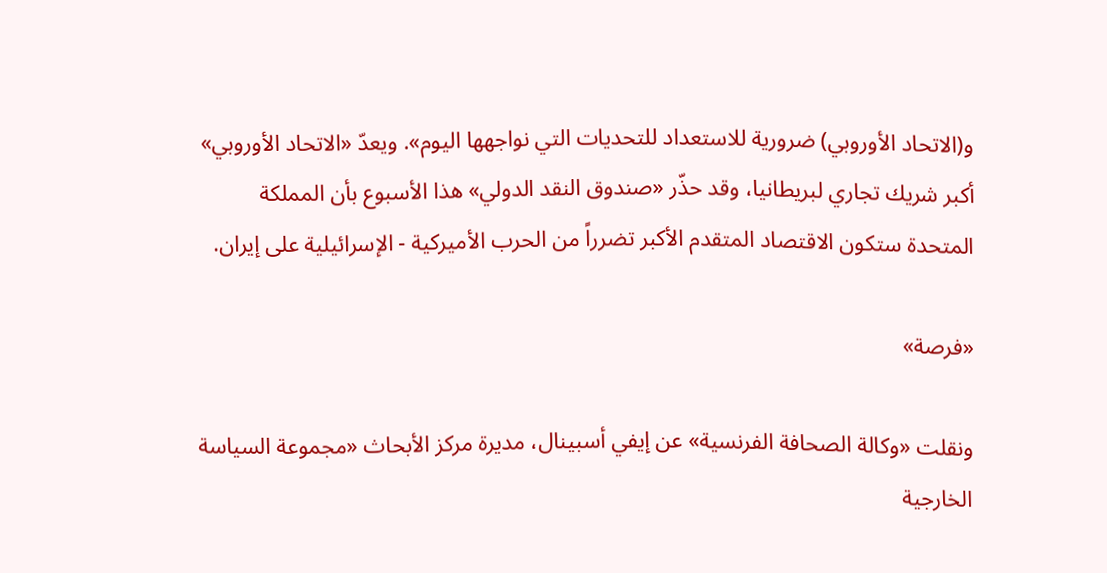و(الاتحاد الأوروبي) ضرورية للاستعداد للتحديات التي نواجهها اليوم». ويعدّ «الاتحاد الأوروبي» أكبر شريك تجاري لبريطانيا، وقد حذّر «صندوق النقد الدولي» هذا الأسبوع بأن المملكة المتحدة ستكون الاقتصاد المتقدم الأكبر تضرراً من الحرب الأميركية - الإسرائيلية على إيران.

«فرصة»

ونقلت «وكالة الصحافة الفرنسية» عن إيفي أسبينال، مديرة مركز الأبحاث «مجموعة السياسة الخارجية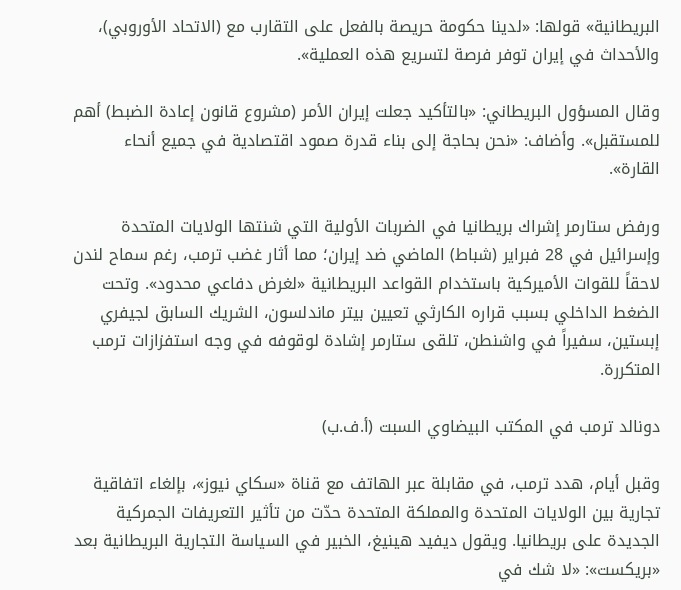البريطانية» قولها: «لدينا حكومة حريصة بالفعل على التقارب مع (الاتحاد الأوروبي)، والأحداث في إيران توفر فرصة لتسريع هذه العملية».

وقال المسؤول البريطاني: «بالتأكيد جعلت إيران الأمر (مشروع قانون إعادة الضبط) أهم للمستقبل». وأضاف: «نحن بحاجة إلى بناء قدرة صمود اقتصادية في جميع أنحاء القارة».

ورفض ستارمر إشراك بريطانيا في الضربات الأولية التي شنتها الولايات المتحدة وإسرائيل في 28 فبراير (شباط) الماضي ضد إيران؛ مما أثار غضب ترمب، رغم سماح لندن لاحقاً للقوات الأميركية باستخدام القواعد البريطانية «لغرض دفاعي محدود». وتحت الضغط الداخلي بسبب قراره الكارثي تعيين بيتر ماندلسون، الشريك السابق لجيفري إبستين، سفيراً في واشنطن، تلقى ستارمر إشادة لوقوفه في وجه استفزازات ترمب المتكررة.

دونالد ترمب في المكتب البيضاوي السبت (أ.ف.ب)

وقبل أيام، هدد ترمب، في مقابلة عبر الهاتف مع قناة «سكاي نيوز»، بإلغاء اتفاقية تجارية بين الولايات المتحدة والمملكة المتحدة حدّت من تأثير التعريفات الجمركية الجديدة على بريطانيا. ويقول ديفيد هينيغ، الخبير في السياسة التجارية البريطانية بعد «بريكست»: «لا شك في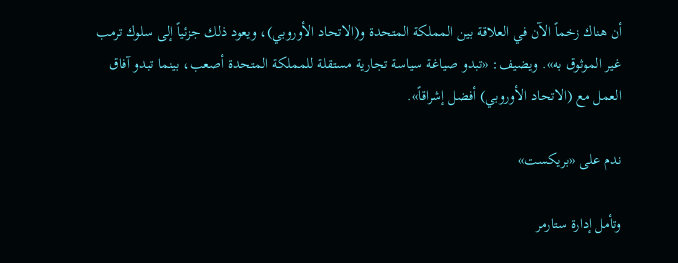أن هناك زخماً الآن في العلاقة بين المملكة المتحدة و(الاتحاد الأوروبي)، ويعود ذلك جزئياً إلى سلوك ترمب غير الموثوق به». ويضيف: «تبدو صياغة سياسة تجارية مستقلة للمملكة المتحدة أصعب، بينما تبدو آفاق العمل مع (الاتحاد الأوروبي) أفضل إشراقاً».

ندم على «بريكست»

وتأمل إدارة ستارمر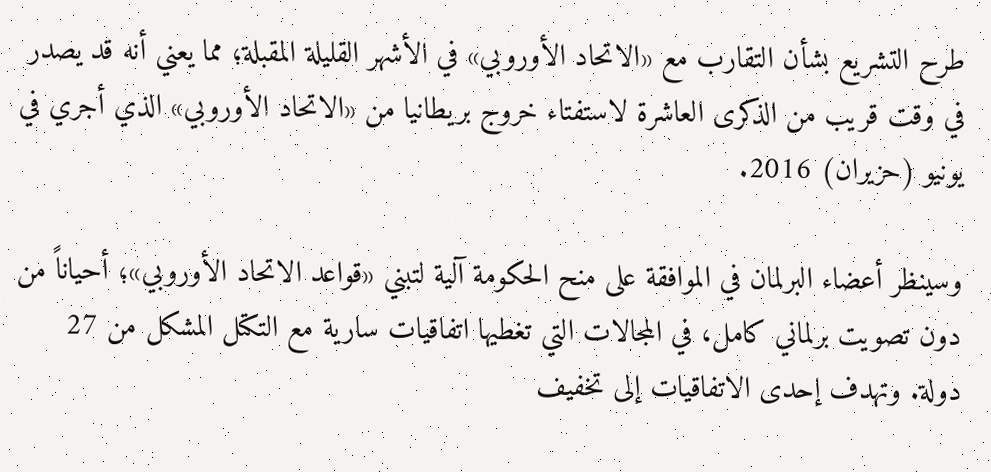طرح التشريع بشأن التقارب مع «الاتحاد الأوروبي» في الأشهر القليلة المقبلة؛ مما يعني أنه قد يصدر في وقت قريب من الذكرى العاشرة لاستفتاء خروج بريطانيا من «الاتحاد الأوروبي» الذي أجري في يونيو (حزيران) 2016.

وسينظر أعضاء البرلمان في الموافقة على منح الحكومة آلية لتبني «قواعد الاتحاد الأوروبي»؛ أحياناً من دون تصويت برلماني كامل، في المجالات التي تغطيها اتفاقيات سارية مع التكتل المشكل من 27 دولة. وتهدف إحدى الاتفاقيات إلى تخفيف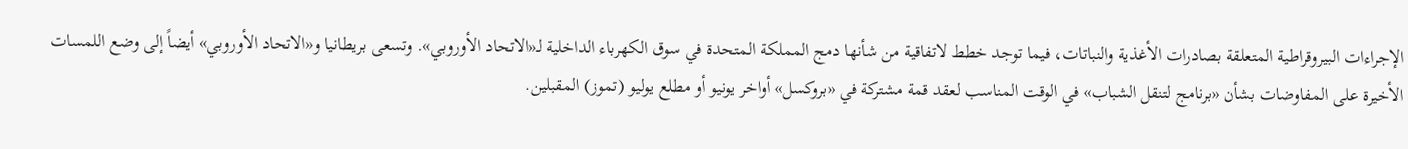الإجراءات البيروقراطية المتعلقة بصادرات الأغذية والنباتات، فيما توجد خطط لاتفاقية من شأنها دمج المملكة المتحدة في سوق الكهرباء الداخلية لـ«الاتحاد الأوروبي». وتسعى بريطانيا و«الاتحاد الأوروبي» أيضاً إلى وضع اللمسات الأخيرة على المفاوضات بشأن «برنامج لتنقل الشباب» في الوقت المناسب لعقد قمة مشتركة في «بروكسل» أواخر يونيو أو مطلع يوليو (تموز) المقبلين.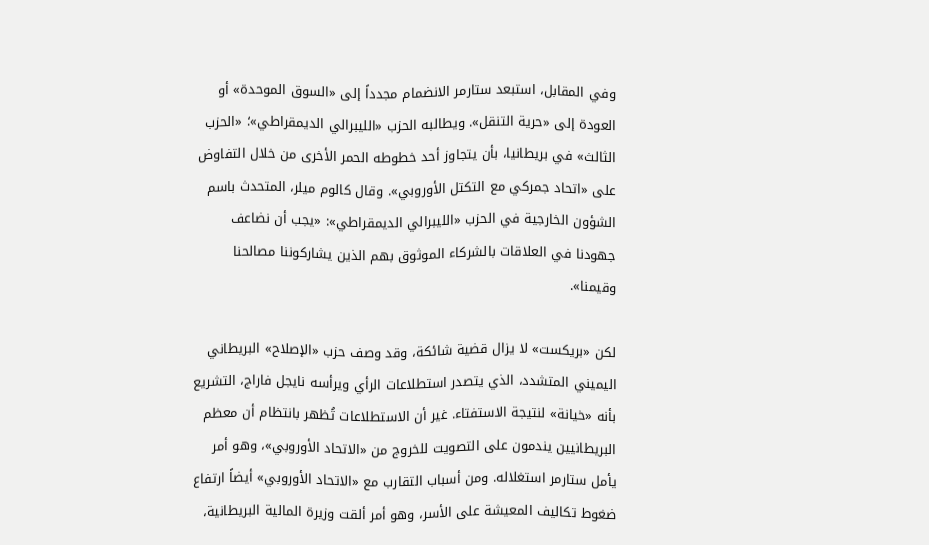وفي المقابل، استبعد ستارمر الانضمام مجدداً إلى «السوق الموحدة» أو العودة إلى «حرية التنقل». ويطالبه الحزب «الليبرالي الديمقراطي»؛ «الحزب الثالث» في بريطانيا، بأن يتجاوز أحد خطوطه الحمر الأخرى من خلال التفاوض على «اتحاد جمركي مع التكتل الأوروبي». وقال كالوم ميلر، المتحدث باسم الشؤون الخارجية في الحزب «الليبرالي الديمقراطي»: «يجب أن نضاعف جهودنا في العلاقات بالشركاء الموثوق بهم الذين يشاركوننا مصالحنا وقيمنا».

لكن «بريكست» لا يزال قضية شائكة، وقد وصف حزب «الإصلاح» البريطاني اليميني المتشدد، الذي يتصدر استطلاعات الرأي ويرأسه نايجل فاراج، التشريع بأنه «خيانة» لنتيجة الاستفتاء. غير أن الاستطلاعات تُظهر بانتظام أن معظم البريطانيين يندمون على التصويت للخروج من «الاتحاد الأوروبي»، وهو أمر يأمل ستارمر استغلاله. ومن أسباب التقارب مع «الاتحاد الأوروبي» أيضاً ارتفاع ضغوط تكاليف المعيشة على الأسر، وهو أمر ألقت وزيرة المالية البريطانية،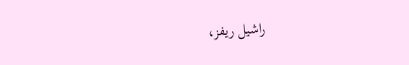راشيل ريفز،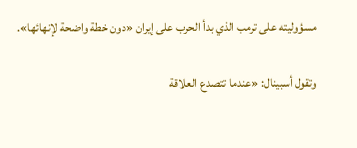مسؤوليته على ترمب الذي بدأ الحرب على إيران «دون خطة واضحة لإنهائها».

وتقول أسبينال: «عندما تتصدع العلاقة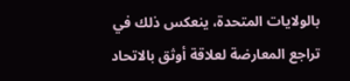بالولايات المتحدة، ينعكس ذلك في تراجع المعارضة لعلاقة أوثق بالاتحاد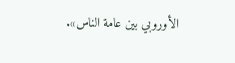الأوروبي بين عامة الناس».